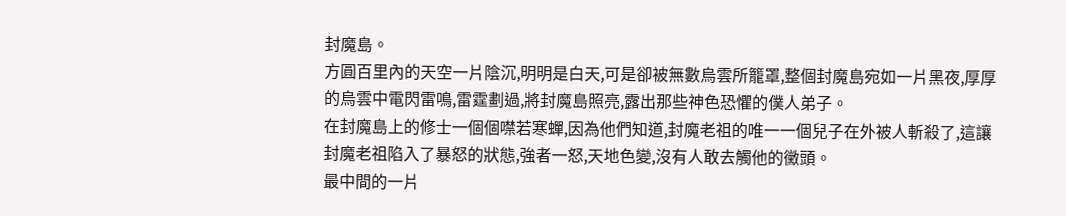封魔島。
方圓百里內的天空一片陰沉,明明是白天,可是卻被無數烏雲所籠罩,整個封魔島宛如一片黑夜,厚厚的烏雲中電閃雷鳴,雷霆劃過,將封魔島照亮,露出那些神色恐懼的僕人弟子。
在封魔島上的修士一個個噤若寒蟬,因為他們知道,封魔老祖的唯一一個兒子在外被人斬殺了,這讓封魔老祖陷入了暴怒的狀態,強者一怒,天地色變,沒有人敢去觸他的黴頭。
最中間的一片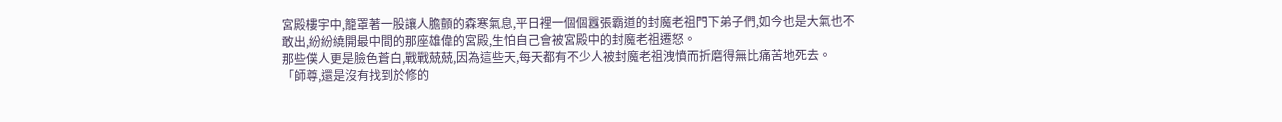宮殿樓宇中,籠罩著一股讓人膽顫的森寒氣息,平日裡一個個囂張霸道的封魔老祖門下弟子們,如今也是大氣也不敢出,紛紛繞開最中間的那座雄偉的宮殿,生怕自己會被宮殿中的封魔老祖遷怒。
那些僕人更是臉色蒼白,戰戰兢兢,因為這些天,每天都有不少人被封魔老祖洩憤而折磨得無比痛苦地死去。
「師尊,還是沒有找到於修的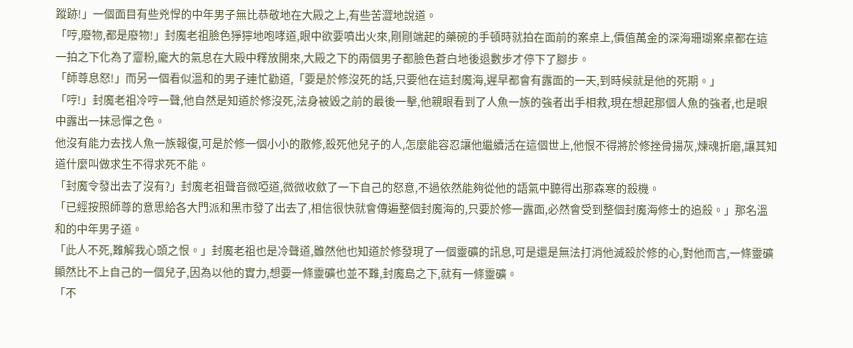蹤跡!」一個面目有些兇悍的中年男子無比恭敬地在大殿之上,有些苦澀地說道。
「哼,廢物,都是廢物!」封魔老祖臉色猙獰地咆哮道,眼中欲要噴出火來,剛剛端起的藥碗的手頓時就拍在面前的案桌上,價值萬金的深海珊瑚案桌都在這一拍之下化為了齏粉,龐大的氣息在大殿中釋放開來,大殿之下的兩個男子都臉色蒼白地後退數步才停下了腳步。
「師尊息怒!」而另一個看似溫和的男子連忙勸道,「要是於修沒死的話,只要他在這封魔海,遲早都會有露面的一天,到時候就是他的死期。」
「哼!」封魔老祖冷哼一聲,他自然是知道於修沒死,法身被毀之前的最後一擊,他親眼看到了人魚一族的強者出手相救,現在想起那個人魚的強者,也是眼中露出一抹忌憚之色。
他沒有能力去找人魚一族報復,可是於修一個小小的散修,殺死他兒子的人,怎麼能容忍讓他繼續活在這個世上,他恨不得將於修挫骨揚灰,煉魂折磨,讓其知道什麼叫做求生不得求死不能。
「封魔令發出去了沒有?」封魔老祖聲音微啞道,微微收斂了一下自己的怒意,不過依然能夠從他的語氣中聽得出那森寒的殺機。
「已經按照師尊的意思給各大門派和黑市發了出去了,相信很快就會傳遍整個封魔海的,只要於修一露面,必然會受到整個封魔海修士的追殺。」那名溫和的中年男子道。
「此人不死,難解我心頭之恨。」封魔老祖也是冷聲道,雖然他也知道於修發現了一個靈礦的訊息,可是還是無法打消他滅殺於修的心,對他而言,一條靈礦顯然比不上自己的一個兒子,因為以他的實力,想要一條靈礦也並不難,封魔島之下,就有一條靈礦。
「不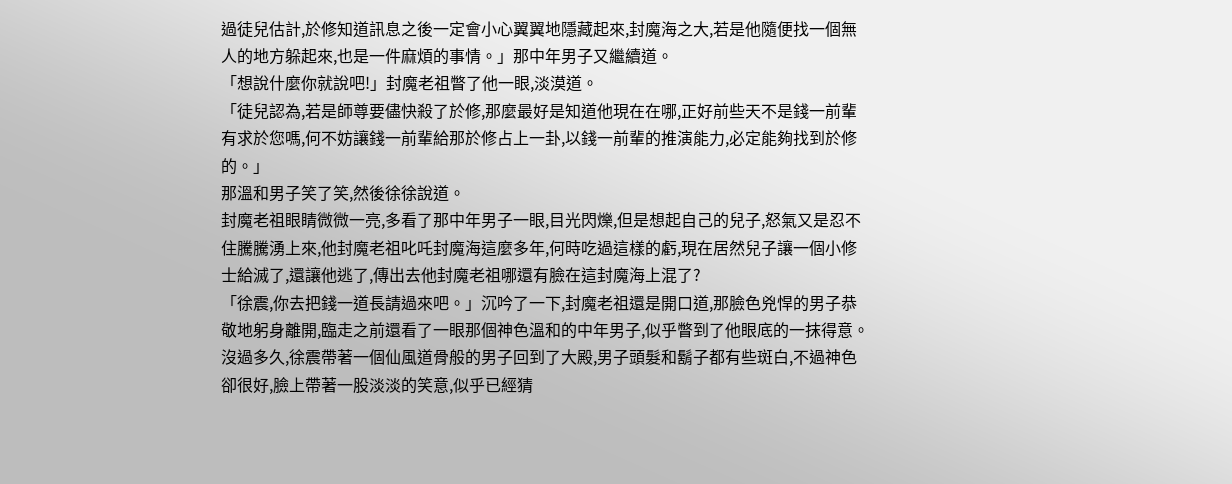過徒兒估計,於修知道訊息之後一定會小心翼翼地隱藏起來,封魔海之大,若是他隨便找一個無人的地方躲起來,也是一件麻煩的事情。」那中年男子又繼續道。
「想說什麼你就說吧!」封魔老祖瞥了他一眼,淡漠道。
「徒兒認為,若是師尊要儘快殺了於修,那麼最好是知道他現在在哪,正好前些天不是錢一前輩有求於您嗎,何不妨讓錢一前輩給那於修占上一卦,以錢一前輩的推演能力,必定能夠找到於修的。」
那溫和男子笑了笑,然後徐徐說道。
封魔老祖眼睛微微一亮,多看了那中年男子一眼,目光閃爍,但是想起自己的兒子,怒氣又是忍不住騰騰湧上來,他封魔老祖叱吒封魔海這麼多年,何時吃過這樣的虧,現在居然兒子讓一個小修士給滅了,還讓他逃了,傳出去他封魔老祖哪還有臉在這封魔海上混了?
「徐震,你去把錢一道長請過來吧。」沉吟了一下,封魔老祖還是開口道,那臉色兇悍的男子恭敬地躬身離開,臨走之前還看了一眼那個神色溫和的中年男子,似乎瞥到了他眼底的一抹得意。
沒過多久,徐震帶著一個仙風道骨般的男子回到了大殿,男子頭髮和鬍子都有些斑白,不過神色卻很好,臉上帶著一股淡淡的笑意,似乎已經猜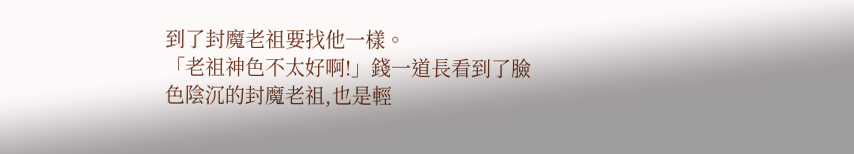到了封魔老祖要找他一樣。
「老祖神色不太好啊!」錢一道長看到了臉色陰沉的封魔老祖,也是輕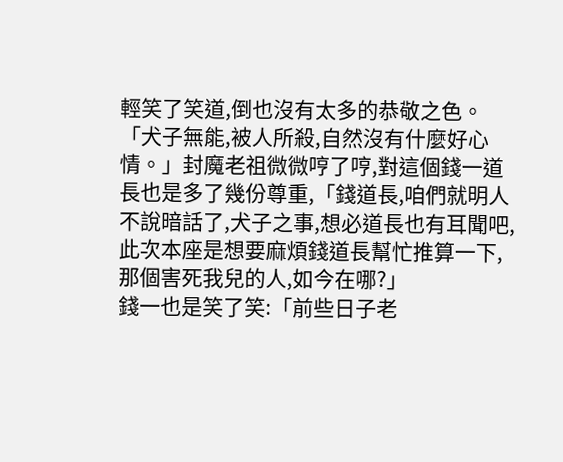輕笑了笑道,倒也沒有太多的恭敬之色。
「犬子無能,被人所殺,自然沒有什麼好心情。」封魔老祖微微哼了哼,對這個錢一道長也是多了幾份尊重,「錢道長,咱們就明人不說暗話了,犬子之事,想必道長也有耳聞吧,此次本座是想要麻煩錢道長幫忙推算一下,那個害死我兒的人,如今在哪?」
錢一也是笑了笑:「前些日子老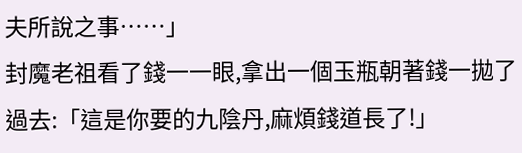夫所說之事……」
封魔老祖看了錢一一眼,拿出一個玉瓶朝著錢一拋了過去:「這是你要的九陰丹,麻煩錢道長了!」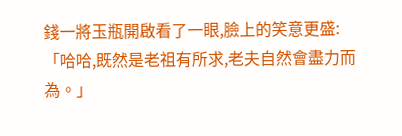錢一將玉瓶開啟看了一眼,臉上的笑意更盛:「哈哈,既然是老祖有所求,老夫自然會盡力而為。」